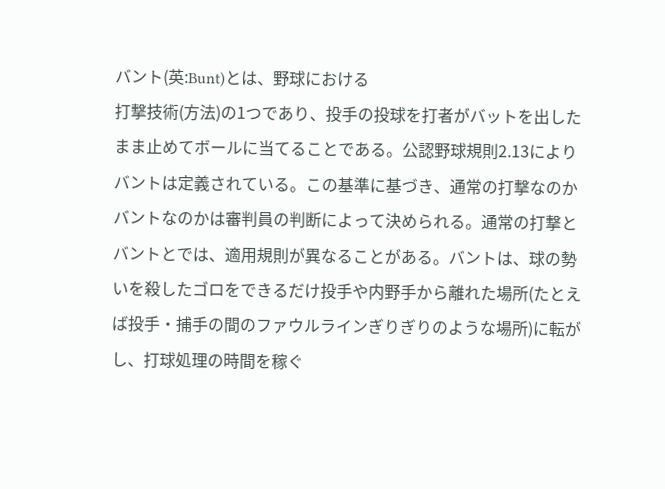バント(英:Bunt)とは、野球における
打撃技術(方法)の1つであり、投手の投球を打者がバットを出したまま止めてボールに当てることである。公認野球規則2.13によりバントは定義されている。この基準に基づき、通常の打撃なのかバントなのかは審判員の判断によって決められる。通常の打撃とバントとでは、適用規則が異なることがある。バントは、球の勢いを殺したゴロをできるだけ投手や内野手から離れた場所(たとえば投手・捕手の間のファウルラインぎりぎりのような場所)に転がし、打球処理の時間を稼ぐ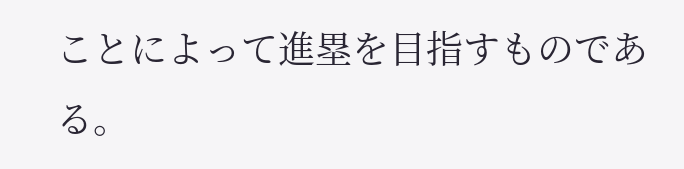ことによって進塁を目指すものである。